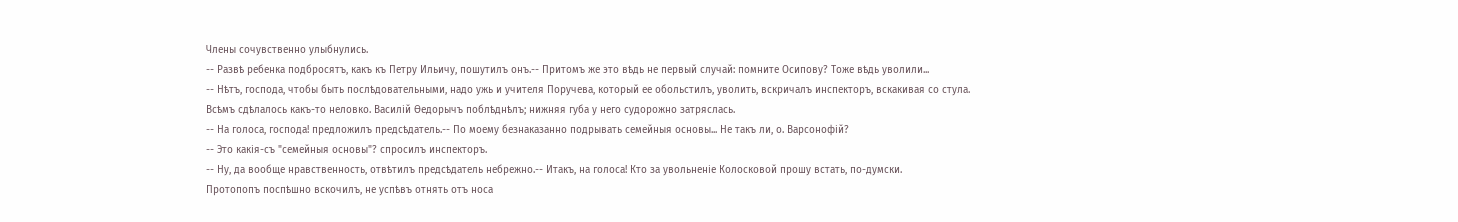Члены сочувственно улыбнулись.
-- Развѣ ребенка подбросятъ, какъ къ Петру Ильичу, пошутилъ онъ.-- Притомъ же это вѣдь не первый случай: помните Осипову? Тоже вѣдь уволили...
-- Нѣтъ, господа, чтобы быть послѣдовательными, надо ужь и учителя Поручева, который ее обольстилъ, уволить, вскричалъ инспекторъ, вскакивая со стула.
Всѣмъ сдѣлалось какъ-то неловко. Василій Ѳедорычъ поблѣднѣлъ; нижняя губа у него судорожно затряслась.
-- На голоса, господа! предложилъ предсѣдатель.-- По моему безнаказанно подрывать семейныя основы... Не такъ ли, о. Варсонофій?
-- Это какія-съ "семейныя основы"? спросилъ инспекторъ.
-- Ну, да вообще нравственность, отвѣтилъ предсѣдатель небрежно.-- Итакъ, на голоса! Кто за увольненіе Колосковой прошу встать, по-думски.
Протопопъ поспѣшно вскочилъ, не успѣвъ отнять отъ носа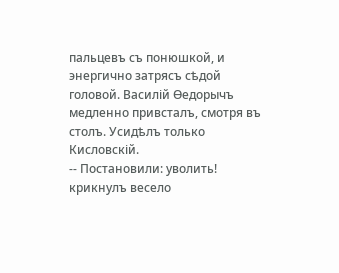пальцевъ съ понюшкой, и энергично затрясъ сѣдой головой. Василій Ѳедорычъ медленно привсталъ, смотря въ столъ. Усидѣлъ только Кисловскій.
-- Постановили: уволить! крикнулъ весело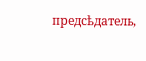предсѣдатель,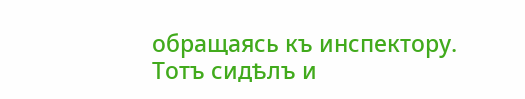обращаясь къ инспектору.
Тотъ сидѣлъ и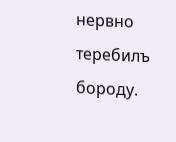нервно теребилъ бороду.